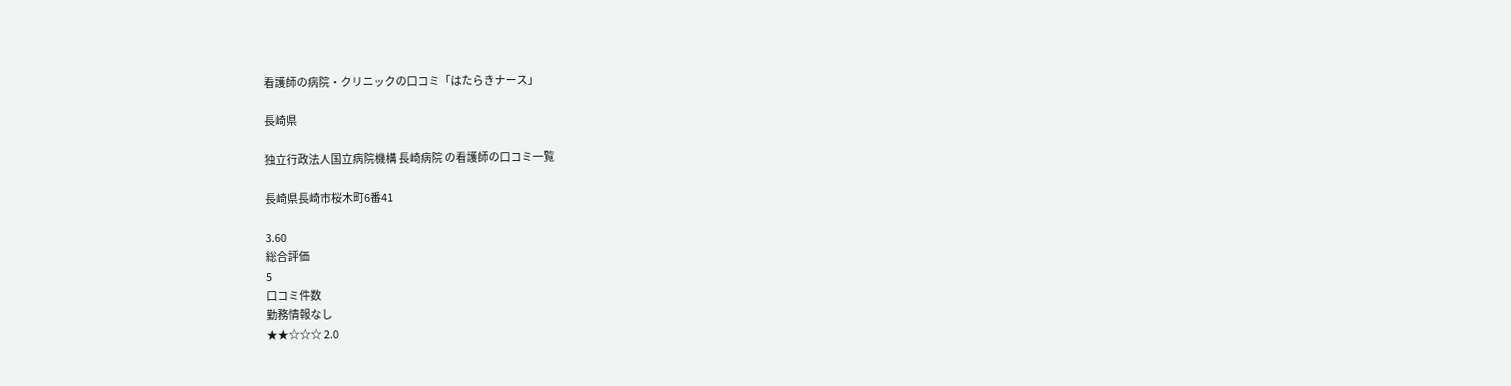看護師の病院・クリニックの口コミ「はたらきナース」

長崎県

独立行政法人国立病院機構 長崎病院 の看護師の口コミ一覧

長崎県長崎市桜木町6番41

3.60
総合評価
5
口コミ件数
勤務情報なし
★★☆☆☆ 2.0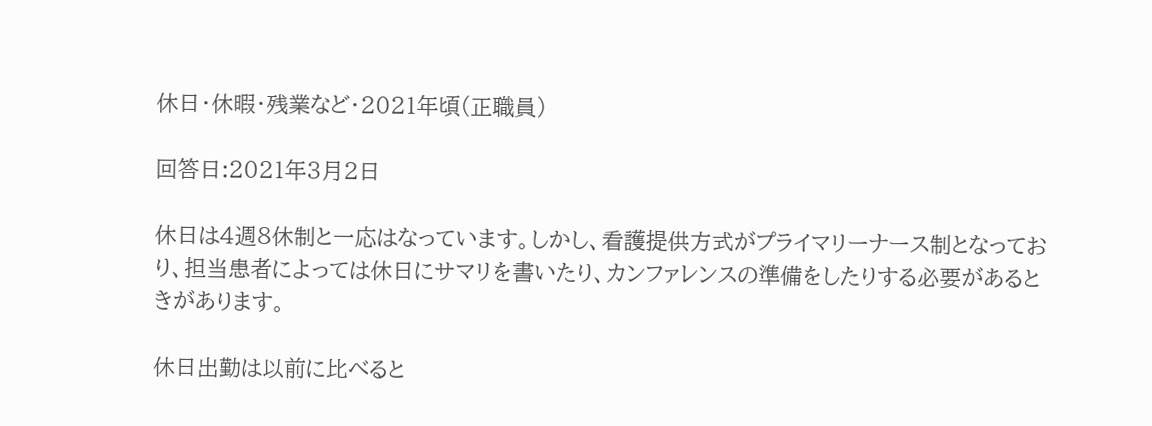休日・休暇・残業など・2021年頃(正職員)

回答日:2021年3月2日

休日は4週8休制と一応はなっています。しかし、看護提供方式がプライマリーナース制となっており、担当患者によっては休日にサマリを書いたり、カンファレンスの準備をしたりする必要があるときがあります。

休日出勤は以前に比べると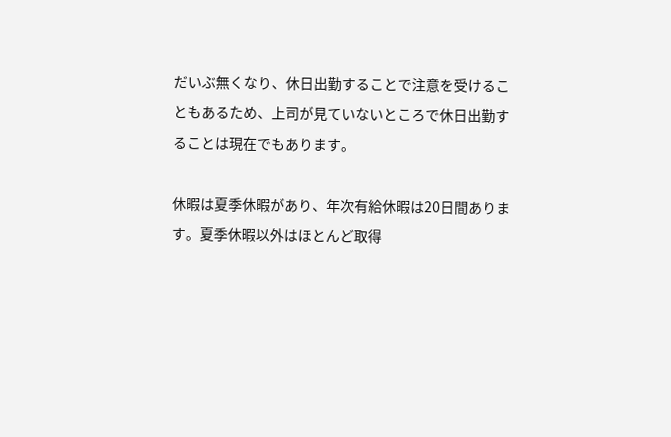だいぶ無くなり、休日出勤することで注意を受けることもあるため、上司が見ていないところで休日出勤することは現在でもあります。

休暇は夏季休暇があり、年次有給休暇は20日間あります。夏季休暇以外はほとんど取得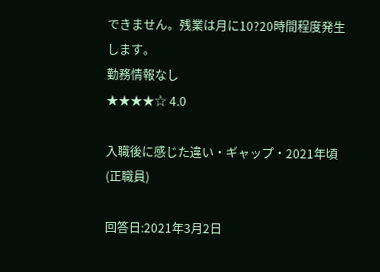できません。残業は月に10?20時間程度発生します。
勤務情報なし
★★★★☆ 4.0

入職後に感じた違い・ギャップ・2021年頃(正職員)

回答日:2021年3月2日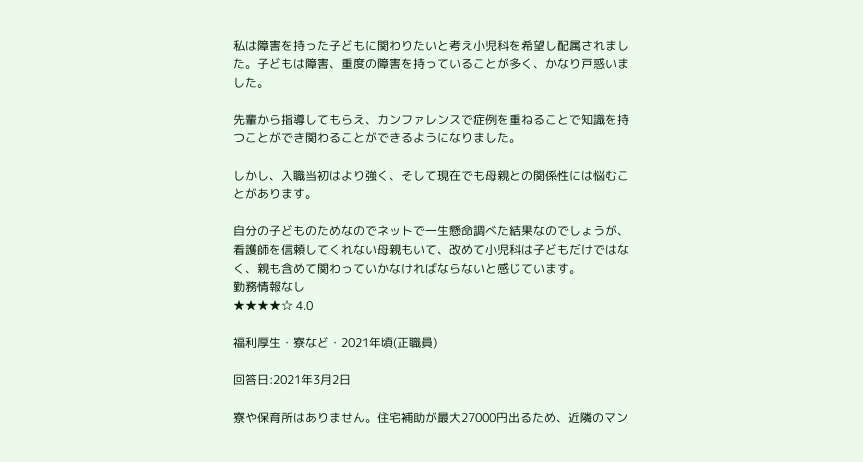私は障害を持った子どもに関わりたいと考え小児科を希望し配属されました。子どもは障害、重度の障害を持っていることが多く、かなり戸惑いました。

先輩から指導してもらえ、カンファレンスで症例を重ねることで知識を持つことができ関わることができるようになりました。

しかし、入職当初はより強く、そして現在でも母親との関係性には悩むことがあります。

自分の子どものためなのでネットで一生懸命調べた結果なのでしょうが、看護師を信頼してくれない母親もいて、改めて小児科は子どもだけではなく、親も含めて関わっていかなければならないと感じています。
勤務情報なし
★★★★☆ 4.0

福利厚生・寮など・2021年頃(正職員)

回答日:2021年3月2日

寮や保育所はありません。住宅補助が最大27000円出るため、近隣のマン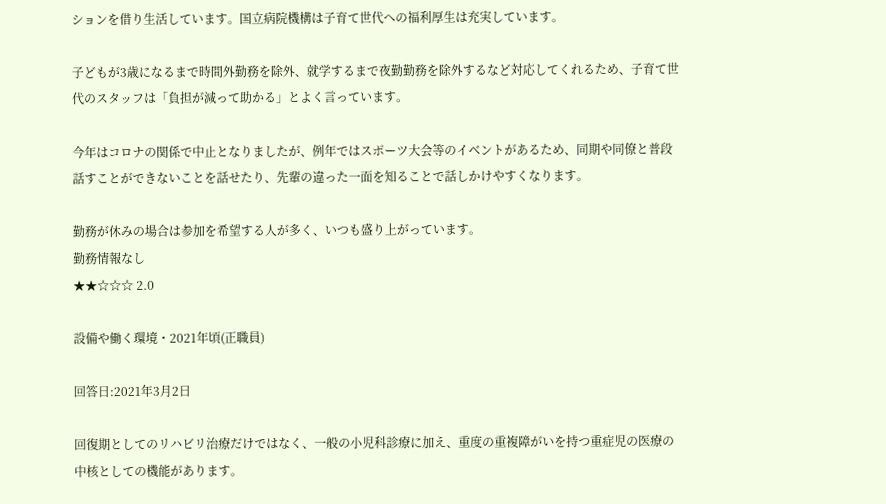ションを借り生活しています。国立病院機構は子育て世代への福利厚生は充実しています。

子どもが3歳になるまで時間外勤務を除外、就学するまで夜勤勤務を除外するなど対応してくれるため、子育て世代のスタッフは「負担が減って助かる」とよく言っています。

今年はコロナの関係で中止となりましたが、例年ではスポーツ大会等のイベントがあるため、同期や同僚と普段話すことができないことを話せたり、先輩の違った一面を知ることで話しかけやすくなります。

勤務が休みの場合は参加を希望する人が多く、いつも盛り上がっています。
勤務情報なし
★★☆☆☆ 2.0

設備や働く環境・2021年頃(正職員)

回答日:2021年3月2日

回復期としてのリハビリ治療だけではなく、一般の小児科診療に加え、重度の重複障がいを持つ重症児の医療の中核としての機能があります。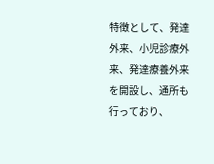特徴として、発達外来、小児診療外来、発達療養外来を開設し、通所も行っており、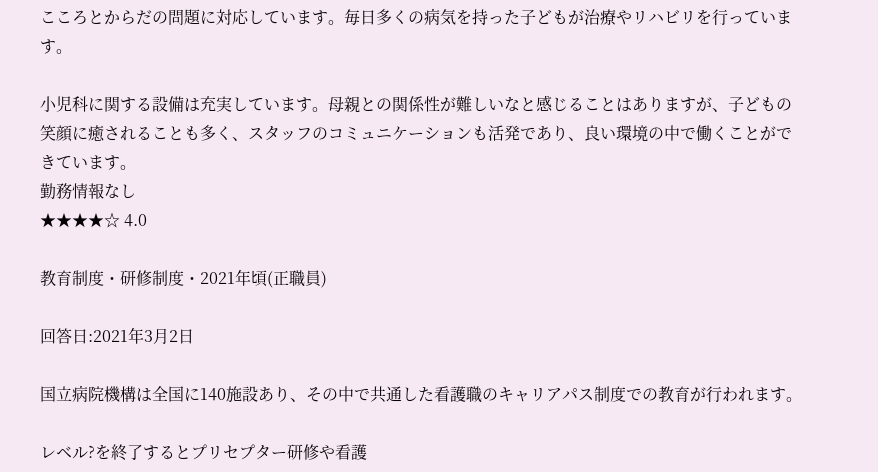こころとからだの問題に対応しています。毎日多くの病気を持った子どもが治療やリハビリを行っています。

小児科に関する設備は充実しています。母親との関係性が難しいなと感じることはありますが、子どもの笑顔に癒されることも多く、スタッフのコミュニケーションも活発であり、良い環境の中で働くことができています。
勤務情報なし
★★★★☆ 4.0

教育制度・研修制度・2021年頃(正職員)

回答日:2021年3月2日

国立病院機構は全国に140施設あり、その中で共通した看護職のキャリアパス制度での教育が行われます。

レベル?を終了するとプリセプター研修や看護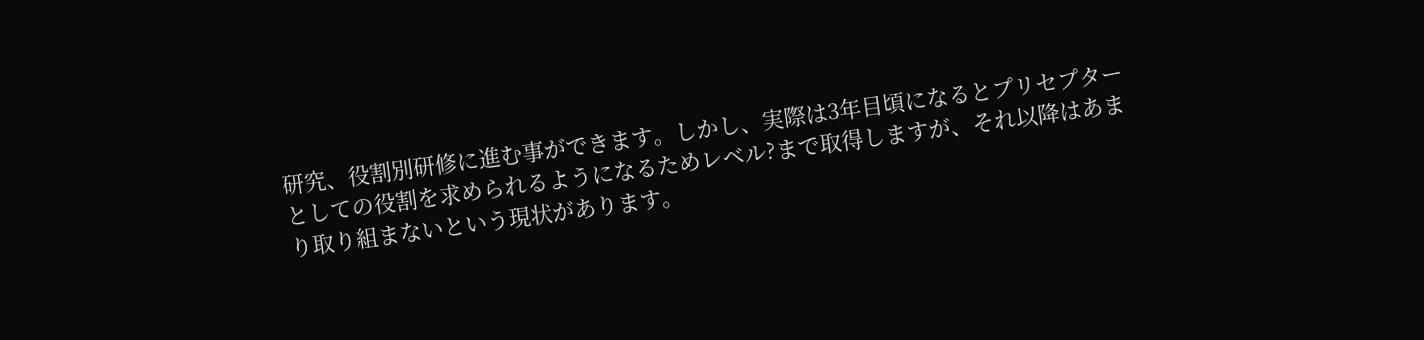研究、役割別研修に進む事ができます。しかし、実際は3年目頃になるとプリセプターとしての役割を求められるようになるためレベル?まで取得しますが、それ以降はあまり取り組まないという現状があります。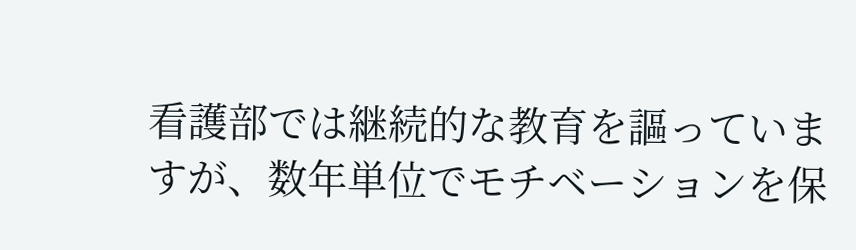看護部では継続的な教育を謳っていますが、数年単位でモチベーションを保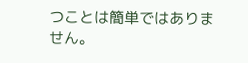つことは簡単ではありません。